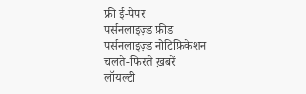फ्री ई-पेपर
पर्सनलाइज़्ड फ़ीड
पर्सनलाइज़्ड नोटिफ़िकेशन
चलते-फिरते ख़बरें
लॉयल्टी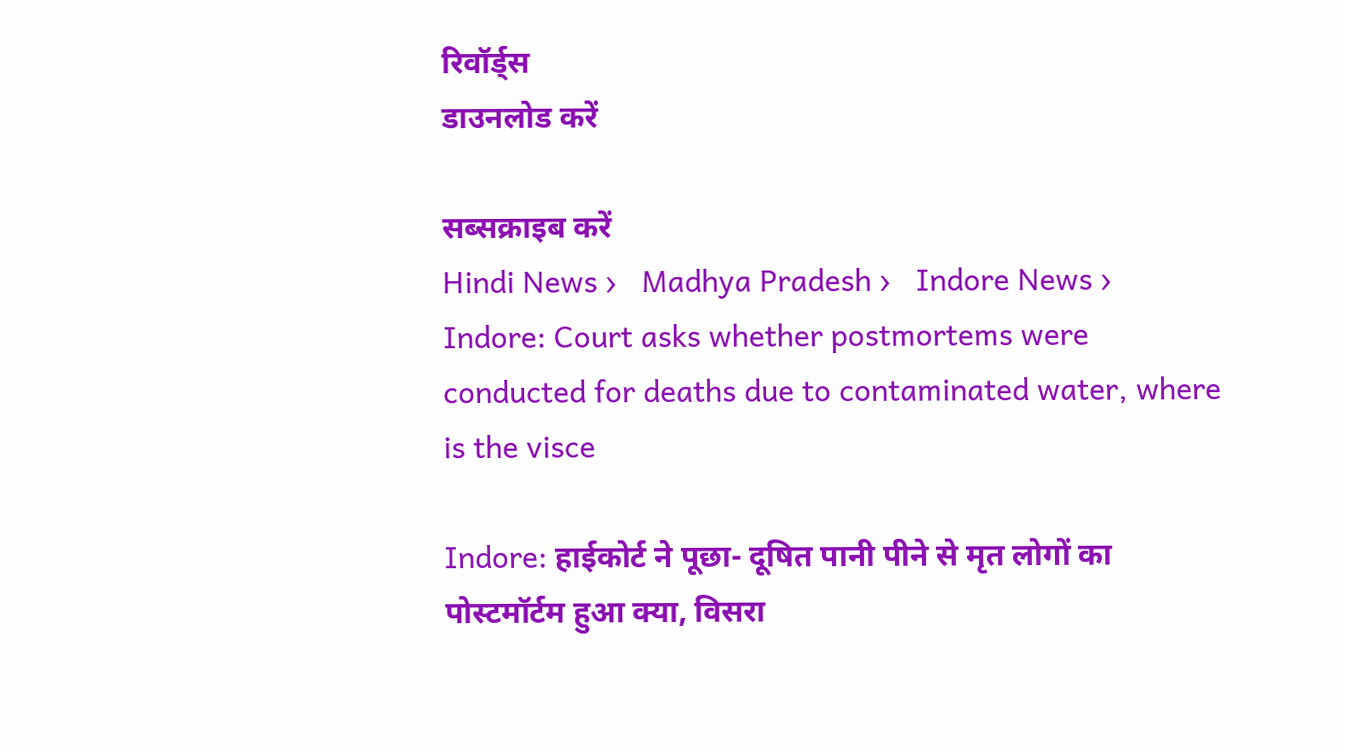रिवॉर्ड्स
डाउनलोड करें

सब्सक्राइब करें
Hindi News ›   Madhya Pradesh ›   Indore News ›   Indore: Court asks whether postmortems were conducted for deaths due to contaminated water, where is the visce

Indore: हाईकोर्ट ने पूछा- दूषित पानी पीने से मृत लोगों का पोस्टमॉर्टम हुआ क्या, विसरा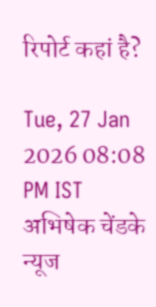रिपोर्ट कहां है?

Tue, 27 Jan 2026 08:08 PM IST
अभिषेक चेंडके न्यूज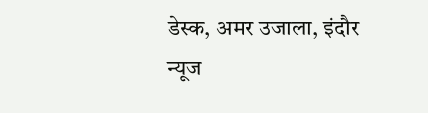डेस्क, अमर उजाला, इंदौर
न्यूज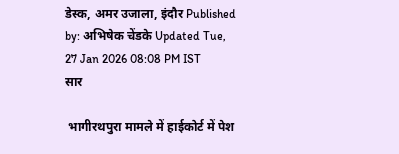डेस्क, अमर उजाला, इंदौर Published by: अभिषेक चेंडके Updated Tue, 27 Jan 2026 08:08 PM IST
सार

 भागीरथपुरा मामले में हाईकोर्ट में पेश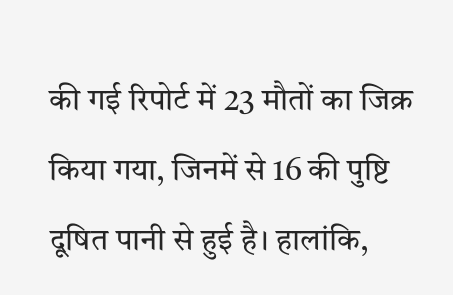की गई रिपोर्ट में 23 मौतों का जिक्र किया गया, जिनमें से 16 की पुष्टि दूषित पानी से हुई है। हालांकि,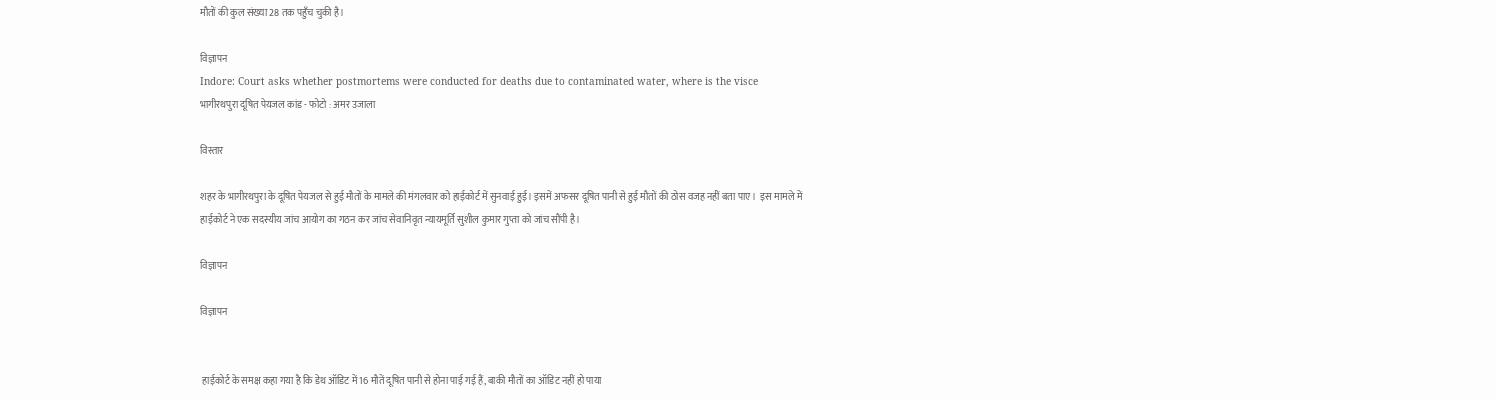मौतों की कुल संख्या 28 तक पहुँच चुकी है।

विज्ञापन
Indore: Court asks whether postmortems were conducted for deaths due to contaminated water, where is the visce
भागीरथपुरा दूषित पेयजल कांड - फोटो : अमर उजाला

विस्तार

शहर के भागीरथपुरा के दूषित पेयजल से हुई मौतों के मामले की मंगलवार को हाईकोर्ट में सुनवाई हुई। इसमें अफसर दूषित पानी से हुई मौतों की ठोस वजह नहीं बता पाए।  इस मामले में हाईकोर्ट ने एक सदस्यीय जांच आयोग का गठन कर जांच सेवानिवृत न्यायमूर्ति सुशील कुमार गुप्ता को जांच सौंपी है।

विज्ञापन

विज्ञापन


 हाईकोर्ट के समक्ष कहा गया है कि डेथ ऑडिट में 16 मौतें दूषित पानी से होना पाई गई हैं, बाकी मौतों का ऑडिट नहीं हो पाया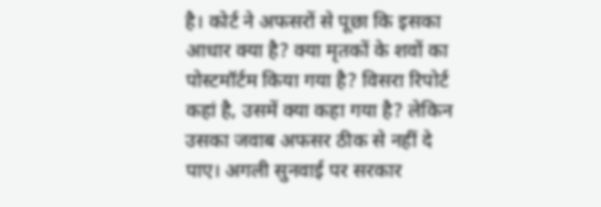है। कोर्ट ने अफसरों से पूछा कि इसका आधार क्या है? क्या मृतकों के शवों का पोस्टमॉर्टम किया गया है? विसरा रिपोर्ट कहां है, उसमें क्या कहा गया है? लेकिन उसका जवाब अफसर ठीक से नहीं दे पाए। अगली सुनवाई पर सरकार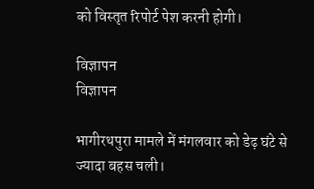को विस्तृत रिपोर्ट पेश करनी होगी।

विज्ञापन
विज्ञापन

भागीरथपुरा मामले में मंगलवार को डेढ़ घंटे से ज्यादा बहस चली।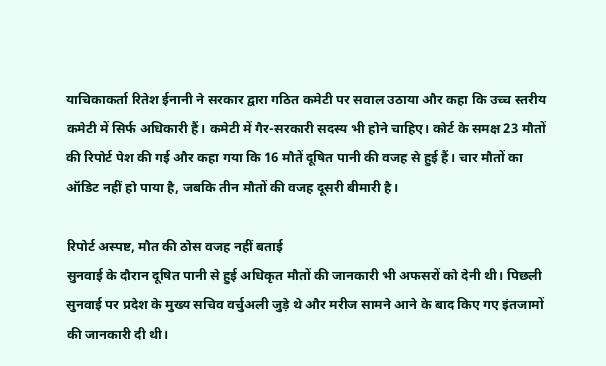याचिकाकर्ता रितेश ईनानी ने सरकार द्वारा गठित कमेटी पर सवाल उठाया और कहा कि उच्च स्तरीय कमेटी में सिर्फ अधिकारी हैं। कमेटी में गैर-सरकारी सदस्य भी होने चाहिए। कोर्ट के समक्ष 23 मौतों की रिपोर्ट पेश की गई और कहा गया कि 16 मौतें दूषित पानी की वजह से हुई हैं। चार मौतों का ऑडिट नहीं हो पाया है, जबकि तीन मौतों की वजह दूसरी बीमारी है।

रिपोर्ट अस्पष्ट, मौत की ठोस वजह नहीं बताई
सुनवाई के दौरान दूषित पानी से हुई अधिकृत मौतों की जानकारी भी अफसरों को देनी थी। पिछली सुनवाई पर प्रदेश के मुख्य सचिव वर्चुअली जुड़े थे और मरीज सामने आने के बाद किए गए इंतजामों की जानकारी दी थी।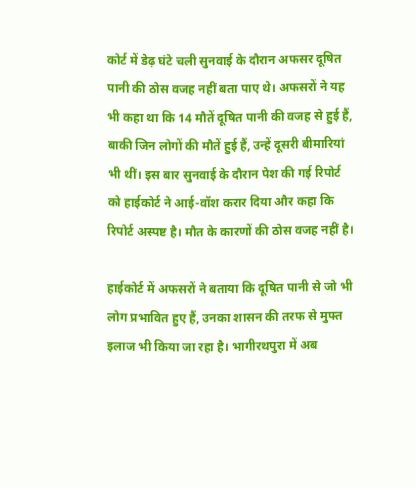कोर्ट में डेढ़ घंटे चली सुनवाई के दौरान अफसर दूषित पानी की ठोस वजह नहीं बता पाए थे। अफसरों ने यह भी कहा था कि 14 मौतें दूषित पानी की वजह से हुई हैं, बाकी जिन लोगों की मौतें हुई हैं, उन्हें दूसरी बीमारियां भी थीं। इस बार सुनवाई के दौरान पेश की गई रिपोर्ट को हाईकोर्ट ने आई-वॉश करार दिया और कहा कि रिपोर्ट अस्पष्ट है। मौत के कारणों की ठोस वजह नहीं है।

हाईकोर्ट में अफसरों ने बताया कि दूषित पानी से जो भी लोग प्रभावित हुए हैं, उनका शासन की तरफ से मुफ्त इलाज भी किया जा रहा है। भागीरथपुरा में अब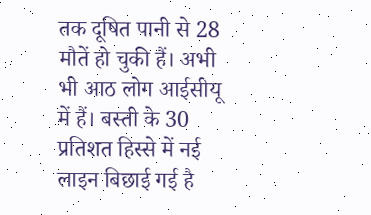तक दूषित पानी से 28 मौतें हो चुकी हैं। अभी भी आठ लोग आईसीयू में हैं। बस्ती के 30 प्रतिशत हिस्से में नई लाइन बिछाई गई है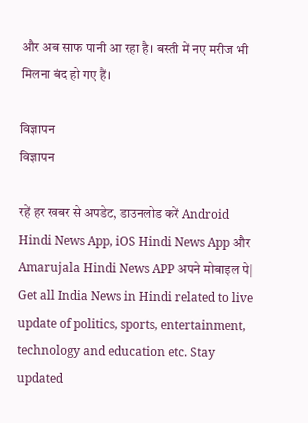और अब साफ पानी आ रहा है। बस्ती में नए मरीज भी मिलना बंद हो गए हैं।

विज्ञापन
विज्ञापन

रहें हर खबर से अपडेट, डाउनलोड करें Android Hindi News App, iOS Hindi News App और Amarujala Hindi News APP अपने मोबाइल पे|
Get all India News in Hindi related to live update of politics, sports, entertainment, technology and education etc. Stay updated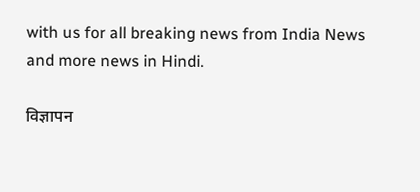with us for all breaking news from India News and more news in Hindi.

विज्ञापन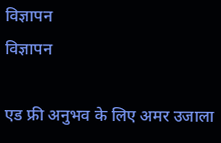विज्ञापन
विज्ञापन

एड फ्री अनुभव के लिए अमर उजाला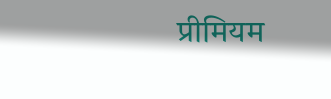प्रीमियम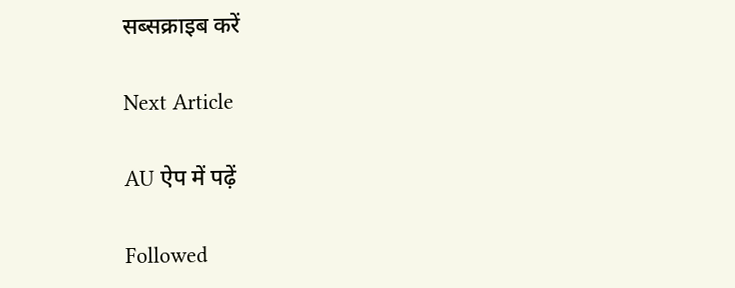सब्सक्राइब करें

Next Article

AU ऐप में पढ़ें

Followed